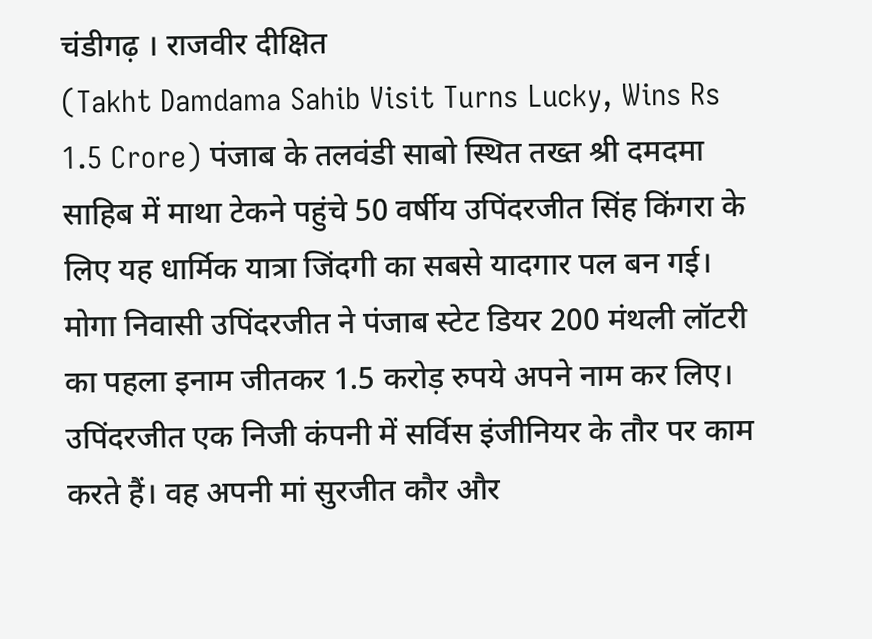चंडीगढ़ । राजवीर दीक्षित
(Takht Damdama Sahib Visit Turns Lucky, Wins Rs 1.5 Crore) पंजाब के तलवंडी साबो स्थित तख्त श्री दमदमा साहिब में माथा टेकने पहुंचे 50 वर्षीय उपिंदरजीत सिंह किंगरा के लिए यह धार्मिक यात्रा जिंदगी का सबसे यादगार पल बन गई। मोगा निवासी उपिंदरजीत ने पंजाब स्टेट डियर 200 मंथली लॉटरी का पहला इनाम जीतकर 1.5 करोड़ रुपये अपने नाम कर लिए।
उपिंदरजीत एक निजी कंपनी में सर्विस इंजीनियर के तौर पर काम करते हैं। वह अपनी मां सुरजीत कौर और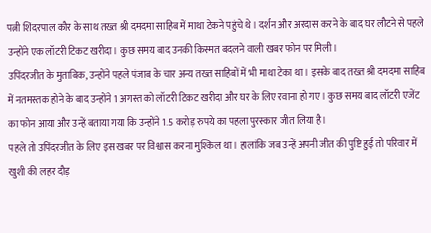पत्नी शिंदरपाल कौर के साथ तख्त श्री दमदमा साहिब में माथा टेकने पहुंचे थे। दर्शन और अरदास करने के बाद घर लौटने से पहले उन्होंने एक लॉटरी टिकट खरीदा। कुछ समय बाद उनकी किस्मत बदलने वाली खबर फोन पर मिली।
उपिंदरजीत के मुताबिक, उन्होंने पहले पंजाब के चार अन्य तख्त साहिबों में भी माथा टेका था। इसके बाद तख्त श्री दमदमा साहिब में नतमस्तक होने के बाद उन्होंने 1 अगस्त को लॉटरी टिकट खरीदा और घर के लिए रवाना हो गए। कुछ समय बाद लॉटरी एजेंट का फोन आया और उन्हें बताया गया कि उन्होंने 1.5 करोड़ रुपये का पहला पुरस्कार जीत लिया है।
पहले तो उपिंदरजीत के लिए इस खबर पर विश्वास करना मुश्किल था। हालांकि जब उन्हें अपनी जीत की पुष्टि हुई तो परिवार में खुशी की लहर दौड़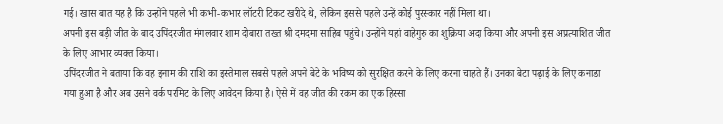गई। खास बात यह है कि उन्होंने पहले भी कभी-कभार लॉटरी टिकट खरीदे थे, लेकिन इससे पहले उन्हें कोई पुरस्कार नहीं मिला था।
अपनी इस बड़ी जीत के बाद उपिंदरजीत मंगलवार शाम दोबारा तख्त श्री दमदमा साहिब पहुंचे। उन्होंने यहां वाहेगुरु का शुक्रिया अदा किया और अपनी इस अप्रत्याशित जीत के लिए आभार व्यक्त किया।
उपिंदरजीत ने बताया कि वह इनाम की राशि का इस्तेमाल सबसे पहले अपने बेटे के भविष्य को सुरक्षित करने के लिए करना चाहते हैं। उनका बेटा पढ़ाई के लिए कनाडा गया हुआ है और अब उसने वर्क परमिट के लिए आवेदन किया है। ऐसे में वह जीत की रकम का एक हिस्सा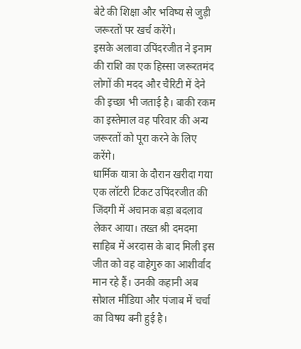बेटे की शिक्षा और भविष्य से जुड़ी जरूरतों पर खर्च करेंगे।
इसके अलावा उपिंदरजीत ने इनाम की राशि का एक हिस्सा जरूरतमंद लोगों की मदद और चैरिटी में देने की इच्छा भी जताई है। बाकी रकम का इस्तेमाल वह परिवार की अन्य जरूरतों को पूरा करने के लिए करेंगे।
धार्मिक यात्रा के दौरान खरीदा गया एक लॉटरी टिकट उपिंदरजीत की जिंदगी में अचानक बड़ा बदलाव लेकर आया। तख्त श्री दमदमा साहिब में अरदास के बाद मिली इस जीत को वह वाहेगुरु का आशीर्वाद मान रहे हैं। उनकी कहानी अब सोशल मीडिया और पंजाब में चर्चा का विषय बनी हुई है।